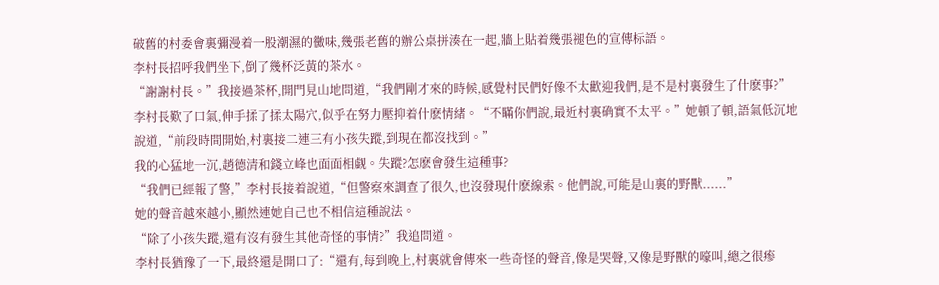破舊的村委會裏彌漫着一股潮濕的黴味,幾張老舊的辦公桌拼湊在一起,牆上貼着幾張褪色的宣傳标語。
李村長招呼我們坐下,倒了幾杯泛黃的茶水。
“謝謝村長。”我接過茶杯,開門見山地問道,“我們剛才來的時候,感覺村民們好像不太歡迎我們,是不是村裏發生了什麽事?”
李村長歎了口氣,伸手揉了揉太陽穴,似乎在努力壓抑着什麽情緒。“不瞞你們說,最近村裏确實不太平。”她頓了頓,語氣低沉地說道,“前段時間開始,村裏接二連三有小孩失蹤,到現在都沒找到。”
我的心猛地一沉,趙德清和錢立峰也面面相觑。失蹤?怎麽會發生這種事?
“我們已經報了警,”李村長接着說道,“但警察來調查了很久,也沒發現什麽線索。他們說,可能是山裏的野獸......”
她的聲音越來越小,顯然連她自己也不相信這種說法。
“除了小孩失蹤,還有沒有發生其他奇怪的事情?”我追問道。
李村長猶豫了一下,最終還是開口了:“還有,每到晚上,村裏就會傳來一些奇怪的聲音,像是哭聲,又像是野獸的嚎叫,總之很瘆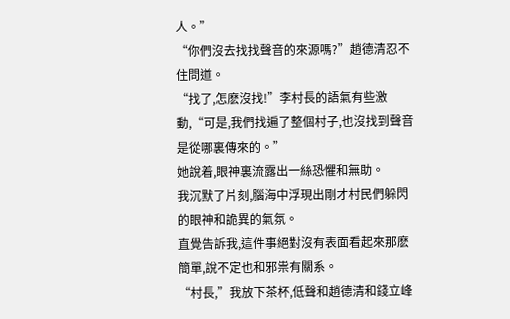人。”
“你們沒去找找聲音的來源嗎?”趙德清忍不住問道。
“找了,怎麽沒找!”李村長的語氣有些激動,“可是,我們找遍了整個村子,也沒找到聲音是從哪裏傳來的。”
她說着,眼神裏流露出一絲恐懼和無助。
我沉默了片刻,腦海中浮現出剛才村民們躲閃的眼神和詭異的氣氛。
直覺告訴我,這件事絕對沒有表面看起來那麽簡單,說不定也和邪祟有關系。
“村長,”我放下茶杯,低聲和趙德清和錢立峰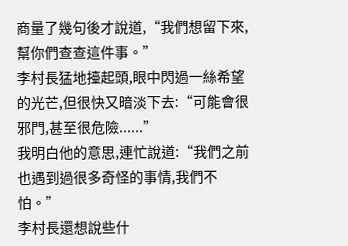商量了幾句後才說道,“我們想留下來,幫你們查查這件事。”
李村長猛地擡起頭,眼中閃過一絲希望的光芒,但很快又暗淡下去:“可能會很邪門,甚至很危險......”
我明白他的意思,連忙說道:“我們之前也遇到過很多奇怪的事情,我們不怕。”
李村長還想說些什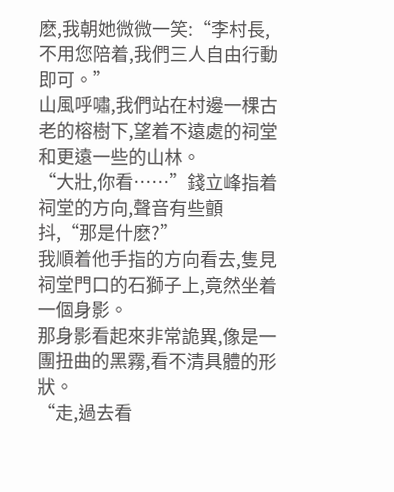麽,我朝她微微一笑:“李村長,不用您陪着,我們三人自由行動即可。”
山風呼嘯,我們站在村邊一棵古老的榕樹下,望着不遠處的祠堂和更遠一些的山林。
“大壯,你看……”錢立峰指着祠堂的方向,聲音有些顫抖,“那是什麽?”
我順着他手指的方向看去,隻見祠堂門口的石獅子上,竟然坐着一個身影。
那身影看起來非常詭異,像是一團扭曲的黑霧,看不清具體的形狀。
“走,過去看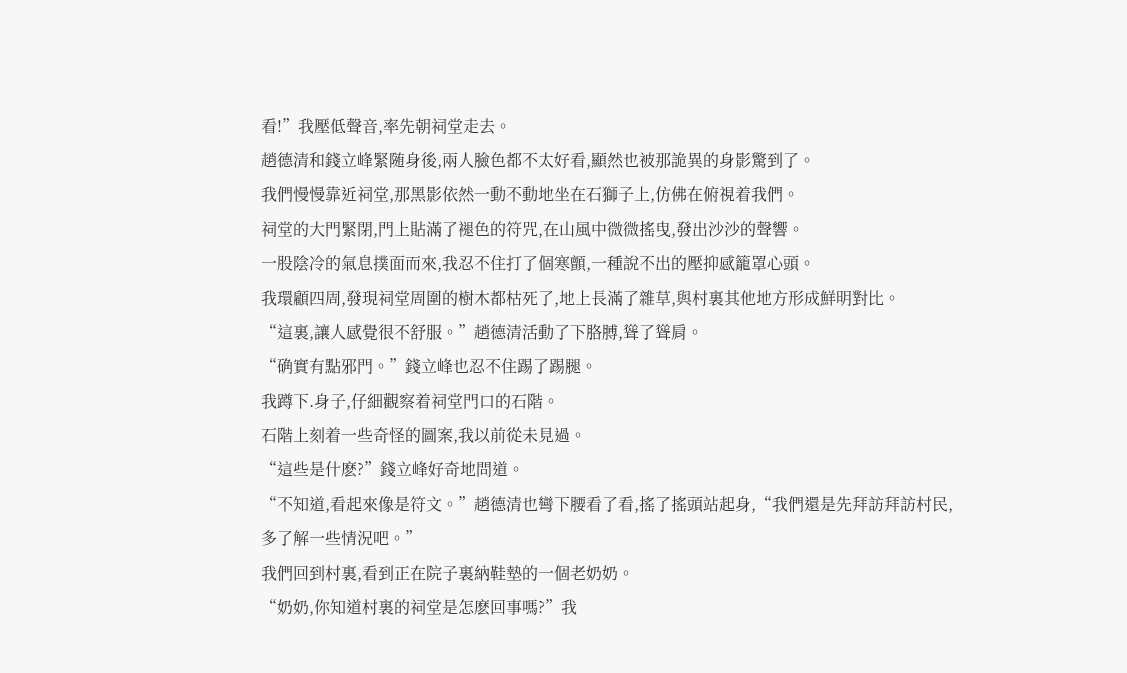看!”我壓低聲音,率先朝祠堂走去。
趙德清和錢立峰緊随身後,兩人臉色都不太好看,顯然也被那詭異的身影驚到了。
我們慢慢靠近祠堂,那黑影依然一動不動地坐在石獅子上,仿佛在俯視着我們。
祠堂的大門緊閉,門上貼滿了褪色的符咒,在山風中微微搖曳,發出沙沙的聲響。
一股陰冷的氣息撲面而來,我忍不住打了個寒顫,一種說不出的壓抑感籠罩心頭。
我環顧四周,發現祠堂周圍的樹木都枯死了,地上長滿了雜草,與村裏其他地方形成鮮明對比。
“這裏,讓人感覺很不舒服。”趙德清活動了下胳膊,聳了聳肩。
“确實有點邪門。”錢立峰也忍不住踢了踢腿。
我蹲下.身子,仔細觀察着祠堂門口的石階。
石階上刻着一些奇怪的圖案,我以前從未見過。
“這些是什麽?”錢立峰好奇地問道。
“不知道,看起來像是符文。”趙德清也彎下腰看了看,搖了搖頭站起身,“我們還是先拜訪拜訪村民,多了解一些情況吧。”
我們回到村裏,看到正在院子裏納鞋墊的一個老奶奶。
“奶奶,你知道村裏的祠堂是怎麽回事嗎?”我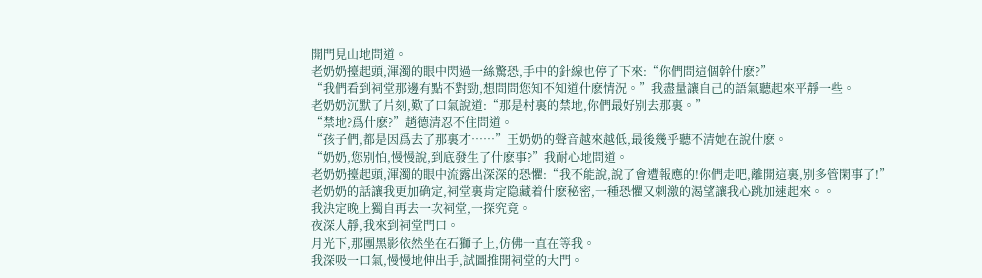開門見山地問道。
老奶奶擡起頭,渾濁的眼中閃過一絲驚恐,手中的針線也停了下來:“你們問這個幹什麽?”
“我們看到祠堂那邊有點不對勁,想問問您知不知道什麽情況。”我盡量讓自己的語氣聽起來平靜一些。
老奶奶沉默了片刻,歎了口氣說道:“那是村裏的禁地,你們最好别去那裏。”
“禁地?爲什麽?”趙德清忍不住問道。
“孩子們,都是因爲去了那裏才……”王奶奶的聲音越來越低,最後幾乎聽不清她在說什麽。
“奶奶,您别怕,慢慢說,到底發生了什麽事?”我耐心地問道。
老奶奶擡起頭,渾濁的眼中流露出深深的恐懼:“我不能說,說了會遭報應的!你們走吧,離開這裏,别多管閑事了!”
老奶奶的話讓我更加确定,祠堂裏肯定隐藏着什麽秘密,一種恐懼又刺激的渴望讓我心跳加速起來。。
我決定晚上獨自再去一次祠堂,一探究竟。
夜深人靜,我來到祠堂門口。
月光下,那團黑影依然坐在石獅子上,仿佛一直在等我。
我深吸一口氣,慢慢地伸出手,試圖推開祠堂的大門。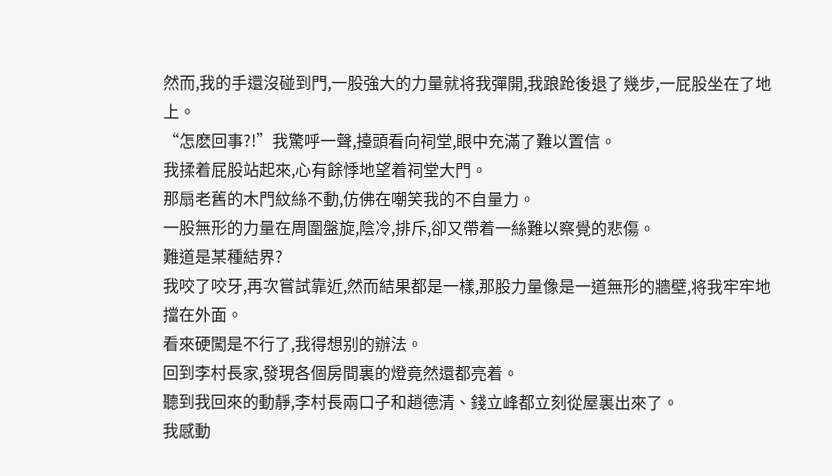然而,我的手還沒碰到門,一股強大的力量就将我彈開,我踉跄後退了幾步,一屁股坐在了地上。
“怎麽回事?!”我驚呼一聲,擡頭看向祠堂,眼中充滿了難以置信。
我揉着屁股站起來,心有餘悸地望着祠堂大門。
那扇老舊的木門紋絲不動,仿佛在嘲笑我的不自量力。
一股無形的力量在周圍盤旋,陰冷,排斥,卻又帶着一絲難以察覺的悲傷。
難道是某種結界?
我咬了咬牙,再次嘗試靠近,然而結果都是一樣,那股力量像是一道無形的牆壁,将我牢牢地擋在外面。
看來硬闖是不行了,我得想别的辦法。
回到李村長家,發現各個房間裏的燈竟然還都亮着。
聽到我回來的動靜,李村長兩口子和趙德清、錢立峰都立刻從屋裏出來了。
我感動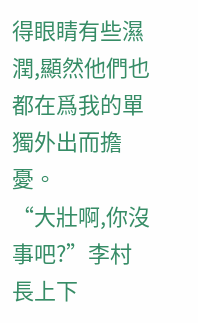得眼睛有些濕潤,顯然他們也都在爲我的單獨外出而擔憂。
“大壯啊,你沒事吧?”李村長上下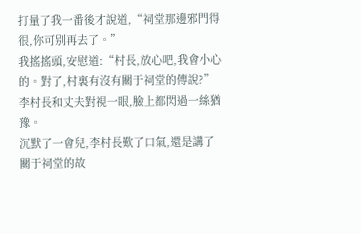打量了我一番後才說道,“祠堂那邊邪門得很,你可别再去了。”
我搖搖頭,安慰道:“村長,放心吧,我會小心的。對了,村裏有沒有關于祠堂的傳說?”
李村長和丈夫對視一眼,臉上都閃過一絲猶豫。
沉默了一會兒,李村長歎了口氣,還是講了關于祠堂的故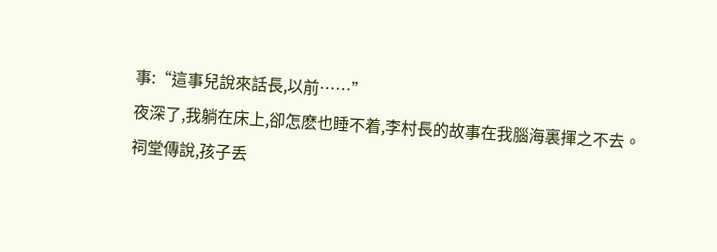事:“這事兒說來話長,以前……”
夜深了,我躺在床上,卻怎麽也睡不着,李村長的故事在我腦海裏揮之不去。
祠堂傳說,孩子丢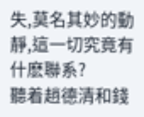失,莫名其妙的動靜,這一切究竟有什麽聯系?
聽着趙德清和錢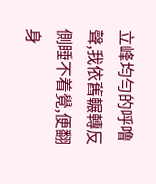立峰均勻的呼噜聲,我依舊輾轉反側睡不着覺,便翻身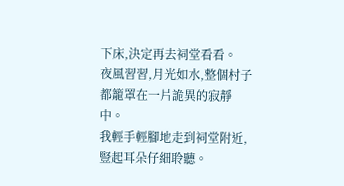下床,決定再去祠堂看看。
夜風習習,月光如水,整個村子都籠罩在一片詭異的寂靜中。
我輕手輕腳地走到祠堂附近,豎起耳朵仔細聆聽。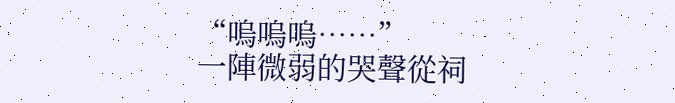“嗚嗚嗚……”
一陣微弱的哭聲從祠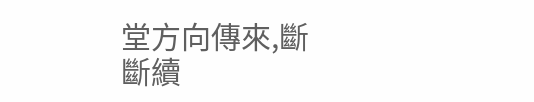堂方向傳來,斷斷續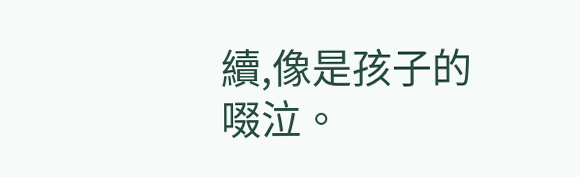續,像是孩子的啜泣。